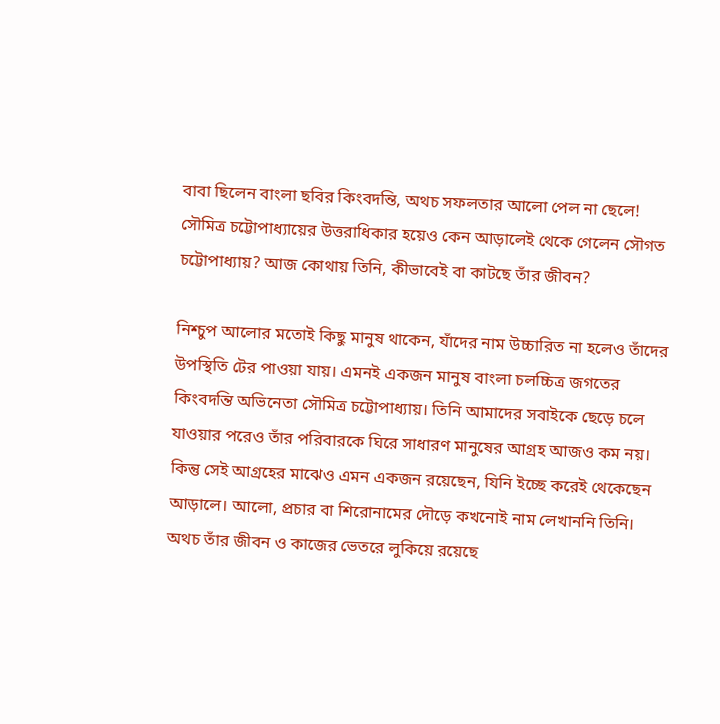বাবা ছিলেন বাংলা ছবির কিংবদন্তি, অথচ সফলতার আলো পেল না ছেলে! সৌমিত্র চট্টোপাধ্যায়ের উত্তরাধিকার হয়েও কেন আড়ালেই থেকে গেলেন সৌগত চট্টোপাধ্যায়? আজ কোথায় তিনি, কীভাবেই বা কাটছে তাঁর জীবন?

নিশ্চুপ আলোর মতোই কিছু মানুষ থাকেন, যাঁদের নাম উচ্চারিত না হলেও তাঁদের উপস্থিতি টের পাওয়া যায়। এমনই একজন মানুষ বাংলা চলচ্চিত্র জগতের কিংবদন্তি অভিনেতা সৌমিত্র চট্টোপাধ্যায়। তিনি আমাদের সবাইকে ছেড়ে চলে যাওয়ার পরেও তাঁর পরিবারকে ঘিরে সাধারণ মানুষের আগ্রহ আজও কম নয়। কিন্তু সেই আগ্রহের মাঝেও এমন একজন রয়েছেন, যিনি ইচ্ছে করেই থেকেছেন আড়ালে। আলো, প্রচার বা শিরোনামের দৌড়ে কখনোই নাম লেখাননি তিনি। অথচ তাঁর জীবন ও কাজের ভেতরে লুকিয়ে রয়েছে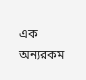এক অন্যরকম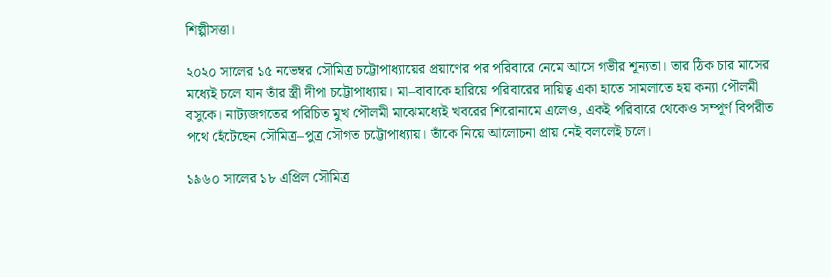শিল্পীসত্তা।

২০২০ সালের ১৫ নভেম্বর সৌমিত্র চট্টোপাধ্যায়ের প্রয়াণের পর পরিবারে নেমে আসে গভীর শূন্যতা। তার ঠিক চার মাসের মধ্যেই চলে যান তাঁর স্ত্রী দীপা চট্টোপাধ্যায়। মা–বাবাকে হারিয়ে পরিবারের দায়িত্ব একা হাতে সামলাতে হয় কন্যা পৌলমী বসুকে। নাট্যজগতের পরিচিত মুখ পৌলমী মাঝেমধ্যেই খবরের শিরোনামে এলেও, একই পরিবারে থেকেও সম্পূর্ণ বিপরীত পথে হেঁটেছেন সৌমিত্র–পুত্র সৌগত চট্টোপাধ্যায়। তাঁকে নিয়ে আলোচনা প্রায় নেই বললেই চলে।

১৯৬০ সালের ১৮ এপ্রিল সৌমিত্র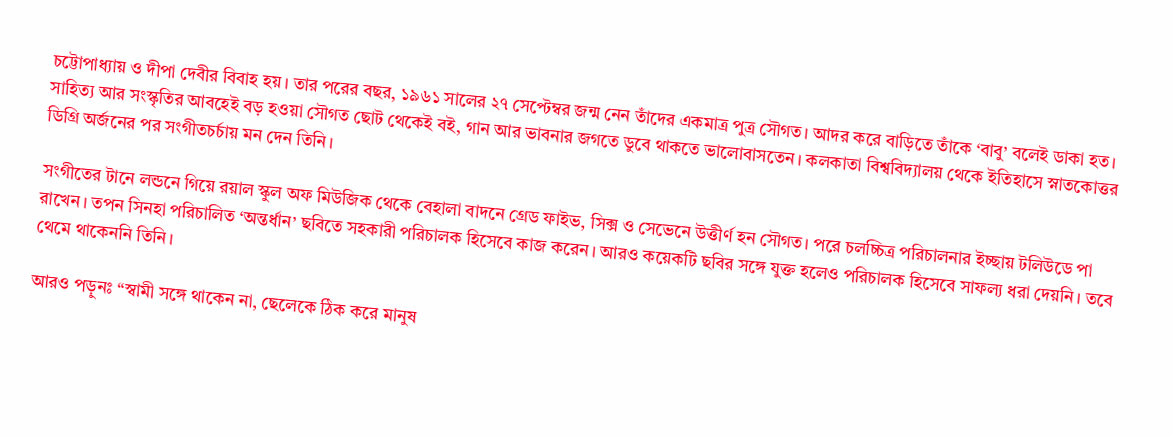চট্টোপাধ্যায় ও দীপা দেবীর বিবাহ হয়। তার পরের বছর, ১৯৬১ সালের ২৭ সেপ্টেম্বর জন্ম নেন তাঁদের একমাত্র পুত্র সৌগত। আদর করে বাড়িতে তাঁকে ‘বাবু’ বলেই ডাকা হত। সাহিত্য আর সংস্কৃতির আবহেই বড় হওয়া সৌগত ছোট থেকেই বই, গান আর ভাবনার জগতে ডুবে থাকতে ভালোবাসতেন। কলকাতা বিশ্ববিদ্যালয় থেকে ইতিহাসে স্নাতকোত্তর ডিগ্রি অর্জনের পর সংগীতচর্চায় মন দেন তিনি।

সংগীতের টানে লন্ডনে গিয়ে রয়াল স্কুল অফ মিউজিক থেকে বেহালা বাদনে গ্রেড ফাইভ, সিক্স ও সেভেনে উত্তীর্ণ হন সৌগত। পরে চলচ্চিত্র পরিচালনার ইচ্ছায় টলিউডে পা রাখেন। তপন সিনহা পরিচালিত ‘অন্তর্ধান’ ছবিতে সহকারী পরিচালক হিসেবে কাজ করেন। আরও কয়েকটি ছবির সঙ্গে যুক্ত হলেও পরিচালক হিসেবে সাফল্য ধরা দেয়নি। তবে থেমে থাকেননি তিনি।

আরও পড়ুনঃ “স্বামী সঙ্গে থাকেন না, ছেলেকে ঠিক করে মানুষ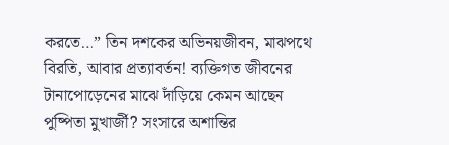করতে…” তিন দশকের অভিনয়জীবন, মাঝপথে বিরতি, আবার প্রত্যাবর্তন! ব্যক্তিগত জীবনের টানাপোড়েনের মাঝে দাঁড়িয়ে কেমন আছেন পুষ্পিতা মুখার্জী? সংসারে অশান্তির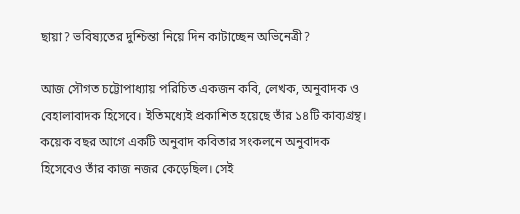ছায়া? ভবিষ্যতের দুশ্চিন্তা নিয়ে দিন কাটাচ্ছেন অভিনেত্রী?

আজ সৌগত চট্টোপাধ্যায় পরিচিত একজন কবি, লেখক, অনুবাদক ও বেহালাবাদক হিসেবে। ইতিমধ্যেই প্রকাশিত হয়েছে তাঁর ১৪টি কাব্যগ্রন্থ। কয়েক বছর আগে একটি অনুবাদ কবিতার সংকলনে অনুবাদক হিসেবেও তাঁর কাজ নজর কেড়েছিল। সেই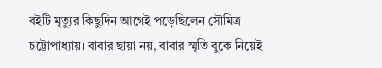বইটি মৃত্যুর কিছুদিন আগেই পড়েছিলেন সৌমিত্র চট্টোপাধ্যায়। বাবার ছায়া নয়, বাবার স্মৃতি বুকে নিয়েই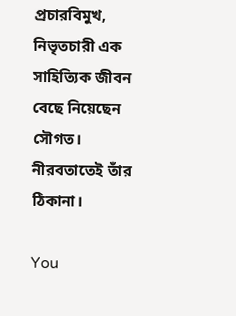প্রচারবিমুখ, নিভৃতচারী এক সাহিত্যিক জীবন বেছে নিয়েছেন সৌগত। নীরবতাতেই তাঁর ঠিকানা।

You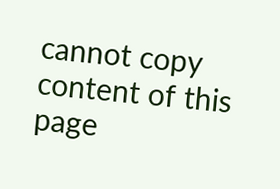cannot copy content of this page